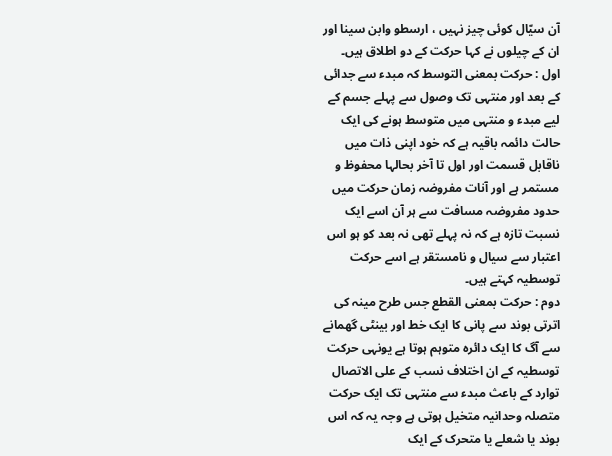آن سیّال کوئی چیز نہیں ، ارسطو وابن سینا اور ان کے چیلوں نے کہا حرکت کے دو اطلاق ہیں۔
اول : حرکت بمعنی التوسط کہ مبدء سے جدائی کے بعد اور منتہی تک وصول سے پہلے جسم کے لیے مبدء و منتہی میں متوسط ہونے کی ایک حالت دائمہ باقیہ ہے کہ خود اپنی ذات میں ناقابل قسمت اور اول تا آخر بحالہا محفوظ و مستمر ہے اور آنات مفروضہ زمان حرکت میں حدود مفروضہ مسافت سے ہر آن اسے ایک نسبت تازہ ہے کہ نہ پہلے تھی نہ بعد کو ہو اس اعتبار سے سیال و نامستقر ہے اسے حرکت توسطیہ کہتے ہیں۔
دوم : حرکت بمعنی القطع جس طرح مینہ کی اترتی بوند سے پانی کا ایک خط اور بینٹی گھمانے سے آگ کا ایک دائرہ متوہم ہوتا ہے یونہی حرکت توسطیہ کے ان اختلاف نسب کے علی الاتصال توارد کے باعث مبدء سے منتہی تک ایک حرکت متصلہ وحدانیہ متخیل ہوتی ہے وجہ یہ کہ اس بوند یا شعلے یا متحرک کے ایک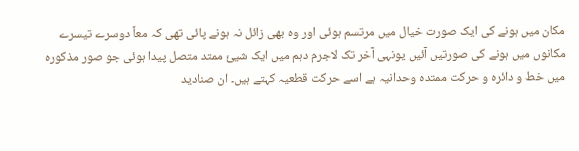مکان میں ہونے کی ایک صورت خیال میں مرتسم ہوئی اور وہ بھی زائل نہ ہونے پائی تھی کہ معاً دوسرے تیسرے مکانوں میں ہونے کی صورتیں آئیں یونہی آخر تک لاجرم دہم میں ایک شیئ ممتد متصل پیدا ہوئی جو صور مذکورہ میں خط و دائرہ و حرکت ممتدہ وحدانیہ ہے اسے حرکت قطعیہ کہتے ہیں۔ ان صنادید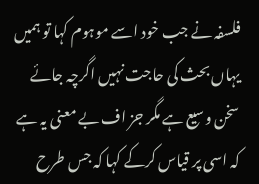فلسفہ نے جب خود اسے موہوم کہا تو ہمیں یہاں بحث کی حاجت نہیں اگرچہ جائے سخن وسیع ہے مگر جز اف بے معنی یہ ہے کہ اسی پر قیاس کرکے کہا کہ جس طرح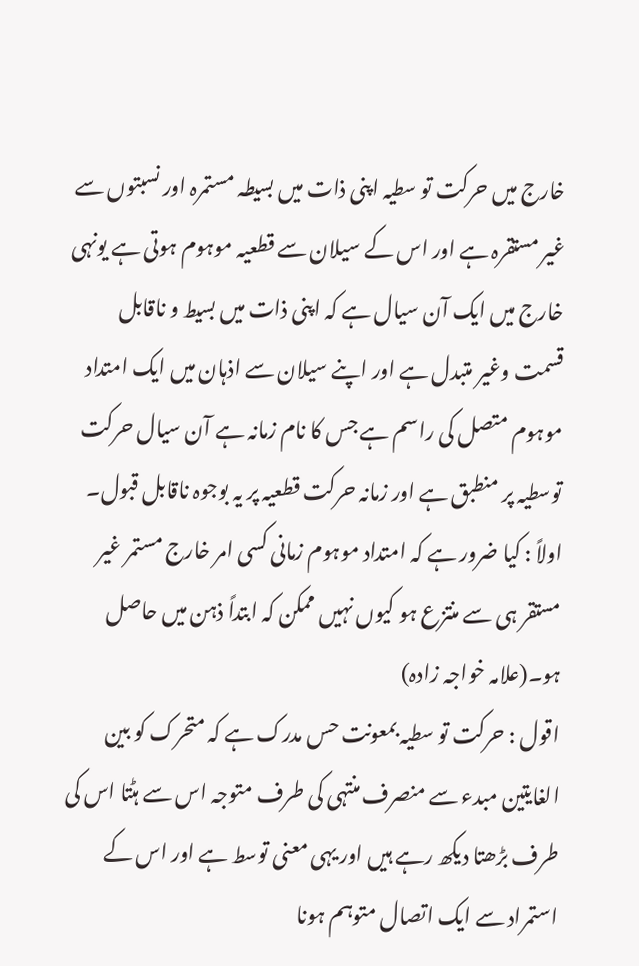خارج میں حرکت تو سطیہ اپنی ذات میں بسیطہ مستمرہ اور نسبتوں سے غیر مستقرہ ہے اور اس کے سیلان سے قطعیہ موہوم ہوتی ہے یونہی خارج میں ایک آن سیال ہے کہ اپنی ذات میں بسیط و ناقابل قسمت وغیر متبدل ہے اور اپنے سیلان سے اذہان میں ایک امتداد موہوم متصل کی راسم ہے جس کا نام زمانہ ہے آن سیال حرکت توسطیہ پر منطبق ہے اور زمانہ حرکت قطعیہ پر یہ بوجوہ ناقابل قبول۔
اولاً : کیا ضرور ہے کہ امتداد موہوم زمانی کسی امر خارج مستمر غیر مستقر ہی سے منتزع ہو کیوں نہیں ممکن کہ ابتداً ذہن میں حاصل ہو۔(علامہ خواجہ زادہ)
اقول : حرکت تو سطیہ بمعونت حس مدرک ہے کہ متحرک کو بین الغایتین مبدء سے منصرف منتہی کی طرف متوجہ اس سے ہٹتا اس کی طرف بڑھتا دیکھ رہے ہیں اور یہی معنی توسط ہے اور اس کے استمراد سے ایک اتصال متوہم ہونا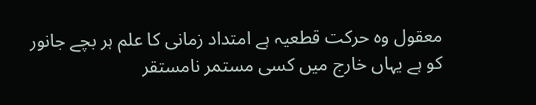معقول وہ حرکت قطعیہ ہے امتداد زمانی کا علم ہر بچے جانور کو ہے یہاں خارج میں کسی مستمر نامستقر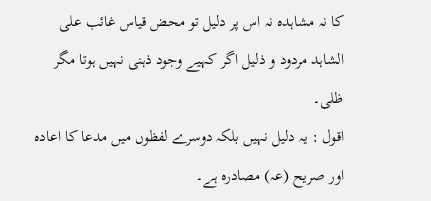کا نہ مشاہدہ نہ اس پر دلیل تو محض قیاس غائب علی الشاہد مردود و ذلیل اگر کہیے وجود ذہنی نہیں ہوتا مگر ظلی۔
اقول : یہ دلیل نہیں بلکہ دوسرے لفظوں میں مدعا کا اعادہ اور صریح (عہ) مصادرہ ہے۔